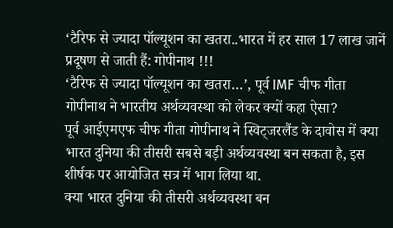‘टैरिफ से ज्यादा पॉल्यूशन का खतरा..भारत में हर साल 17 लाख जानें प्रदूषण से जाती हैं: गोपीनाथ !!!
‘टैरिफ से ज्यादा पॉल्यूशन का खतरा…’, पूर्व IMF चीफ गीता गोपीनाथ ने भारतीय अर्थव्यवस्था को लेकर क्यों कहा ऐसा?
पूर्व आईएमएफ चीफ गीता गोपीनाथ ने स्विट्जरलैंड के दावोस में क्या भारत दुनिया की तीसरी सबसे बड़ी अर्थव्यवस्था बन सकता है, इस शीर्षक पर आयोजित सत्र में भाग लिया था.
क्या भारत दुनिया की तीसरी अर्थव्यवस्था बन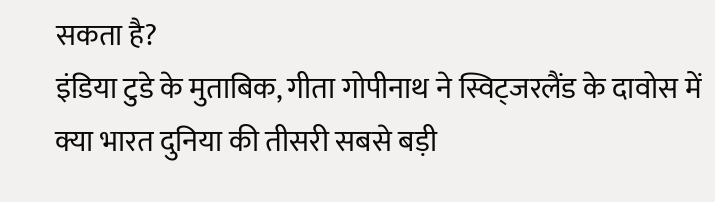सकता है?
इंडिया टुडे के मुताबिक, गीता गोपीनाथ ने स्विट्जरलैंड के दावोस में क्या भारत दुनिया की तीसरी सबसे बड़ी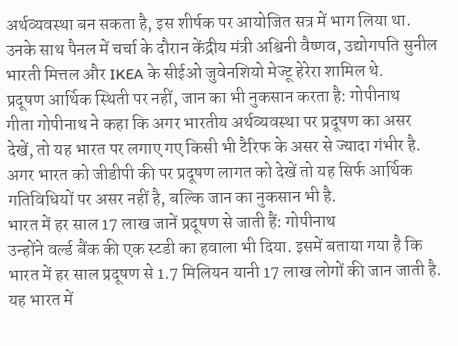अर्थव्यवस्था बन सकता है, इस शीर्षक पर आयोजित सत्र में भाग लिया था. उनके साथ पैनल में चर्चा के दौरान केंद्रीय मंत्री अश्विनी वैष्णव, उद्योगपति सुनील भारती मित्तल और IKEA के सीईओ जुवेनशियो मेज्टू हेरेरा शामिल थे.
प्रदूषण आर्थिक स्थिती पर नहीं, जान का भी नुकसान करता है: गोपीनाथ
गीता गोपीनाथ ने कहा कि अगर भारतीय अर्थव्यवस्था पर प्रदूषण का असर देखें, तो यह भारत पर लगाए गए किसी भी टैरिफ के असर से ज्यादा गंभीर है. अगर भारत को जीडीपी की पर प्रदूषण लागत को देखें तो यह सिर्फ आर्थिक गतिविधियों पर असर नहीं है, बल्कि जान का नुकसान भी है.
भारत में हर साल 17 लाख जानें प्रदूषण से जाती हैं: गोपीनाथ
उन्होंने वर्ल्ड बैंक की एक स्टडी का हवाला भी दिया. इसमें बताया गया है कि भारत में हर साल प्रदूषण से 1.7 मिलियन यानी 17 लाख लोगों की जान जाती है. यह भारत में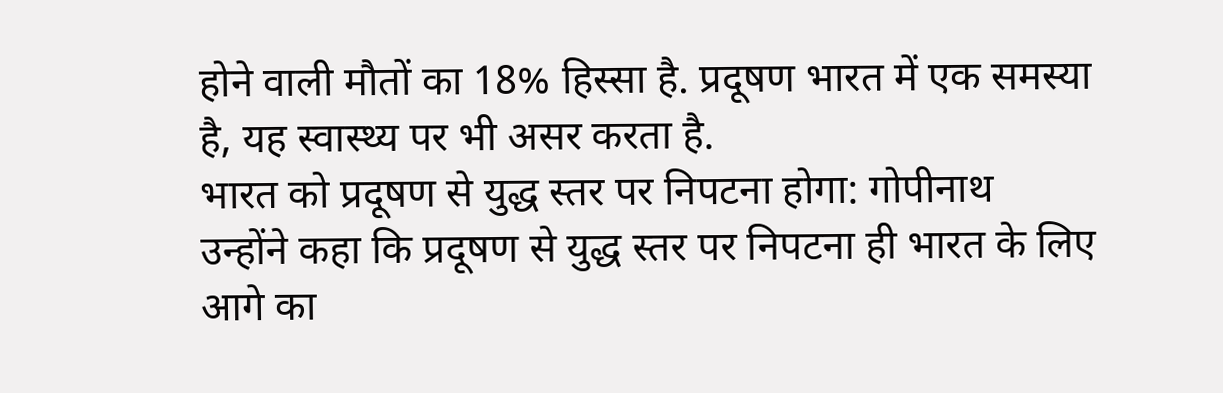होने वाली मौतों का 18% हिस्सा है. प्रदूषण भारत में एक समस्या है, यह स्वास्थ्य पर भी असर करता है.
भारत को प्रदूषण से युद्ध स्तर पर निपटना होगा: गोपीनाथ
उन्होंने कहा कि प्रदूषण से युद्ध स्तर पर निपटना ही भारत के लिए आगे का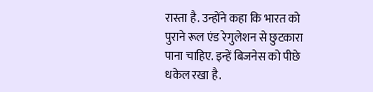रास्ता है. उन्होंने कहा कि भारत को पुराने रूल एंड रेगुलेशन से छुटकारा पाना चाहिए. इन्हें बिजनेस को पीछे धकेल रखा है.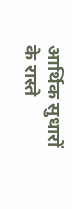आर्थिक सुधारों के रास्ते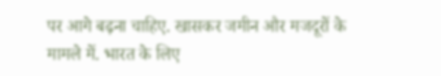पर आगे बढ़ना चाहिए. खासकर जमीन और मजदूरों के मामले में. भारत के लिए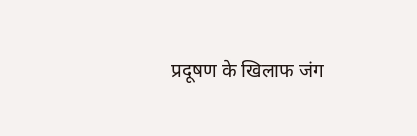प्रदूषण के खिलाफ जंग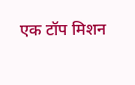एक टॉप मिशन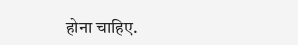होना चाहिए.